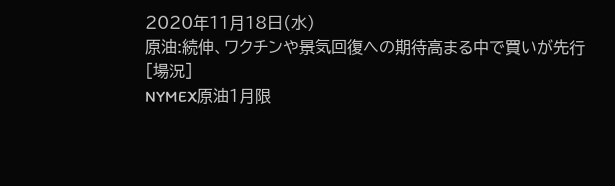2020年11月18日(水)
原油:続伸、ワクチンや景気回復への期待高まる中で買いが先行
[場況]
NYMEX原油1月限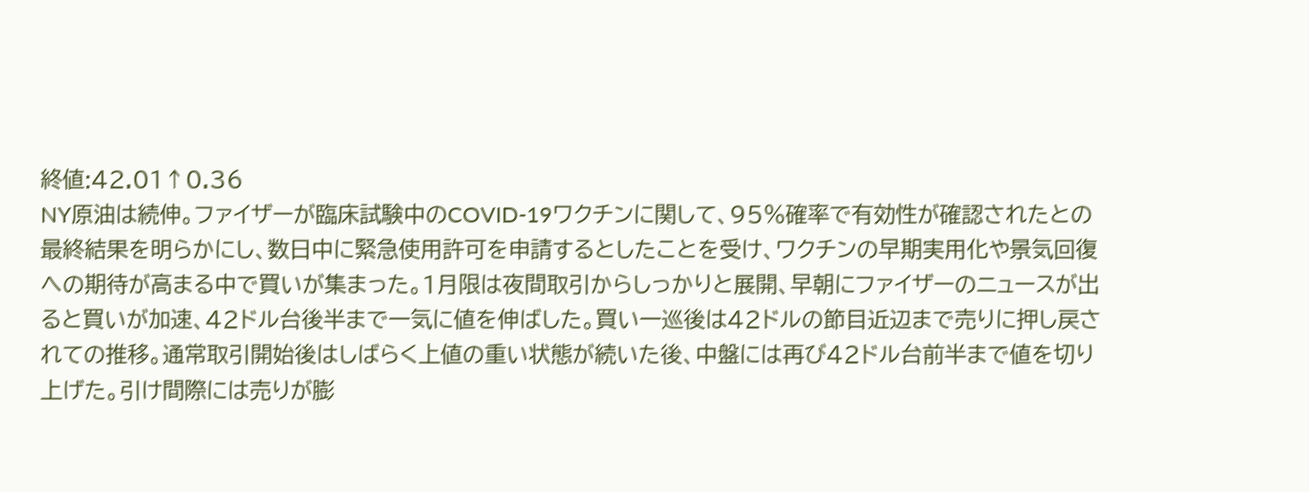終値:42.01↑0.36
NY原油は続伸。ファイザーが臨床試験中のCOVID-19ワクチンに関して、95%確率で有効性が確認されたとの最終結果を明らかにし、数日中に緊急使用許可を申請するとしたことを受け、ワクチンの早期実用化や景気回復への期待が高まる中で買いが集まった。1月限は夜間取引からしっかりと展開、早朝にファイザーのニュースが出ると買いが加速、42ドル台後半まで一気に値を伸ばした。買い一巡後は42ドルの節目近辺まで売りに押し戻されての推移。通常取引開始後はしばらく上値の重い状態が続いた後、中盤には再び42ドル台前半まで値を切り上げた。引け間際には売りが膨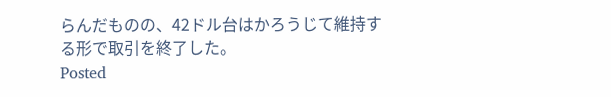らんだものの、42ドル台はかろうじて維持する形で取引を終了した。
Posted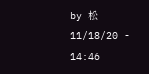by 松 11/18/20 - 14:46